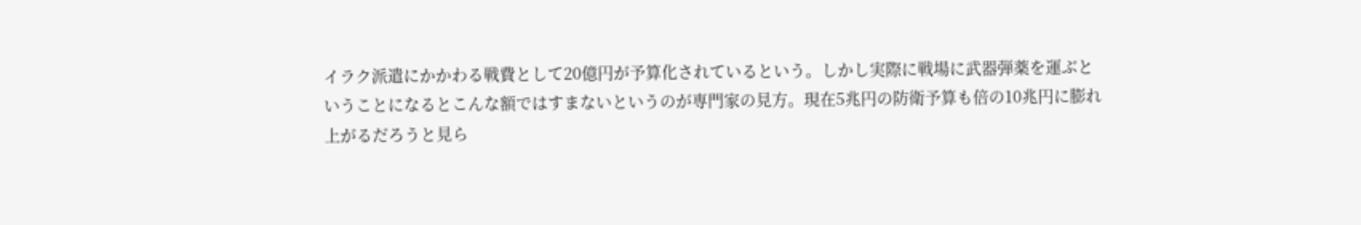イラク派遣にかかわる戦費として20億円が予算化されているという。しかし実際に戦場に武器弾薬を運ぶということになるとこんな額ではすまないというのが専門家の見方。現在5兆円の防衛予算も倍の10兆円に膨れ上がるだろうと見ら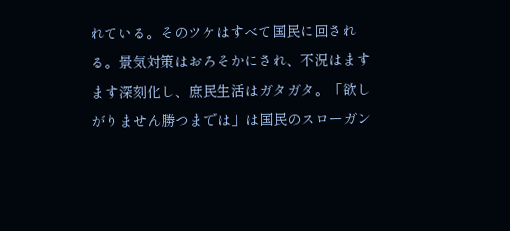れている。そのツケはすべて国民に回される。景気対策はおろそかにされ、不況はますます深刻化し、庶民生活はガタガタ。「欲しがりません勝つまでは」は国民のスローガン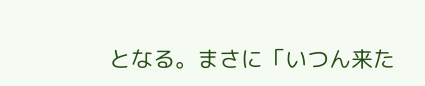となる。まさに「いつん来た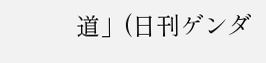道」(日刊ゲンダ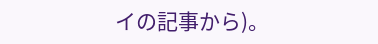イの記事から)。